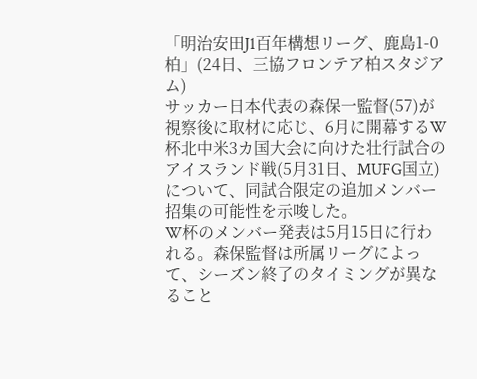「明治安田J1百年構想リーグ、鹿島1-0柏」(24日、三協フロンテア柏スタジアム)
サッカー日本代表の森保一監督(57)が視察後に取材に応じ、6月に開幕するW杯北中米3カ国大会に向けた壮行試合のアイスランド戦(5月31日、MUFG国立)について、同試合限定の追加メンバー招集の可能性を示唆した。
W杯のメンバー発表は5月15日に行われる。森保監督は所属リーグによって、シーズン終了のタイミングが異なること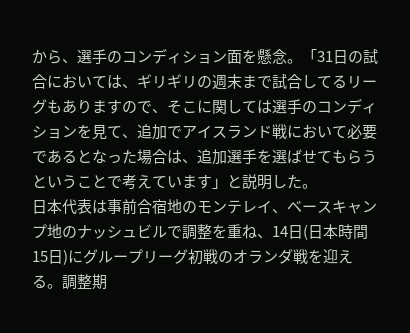から、選手のコンディション面を懸念。「31日の試合においては、ギリギリの週末まで試合してるリーグもありますので、そこに関しては選手のコンディションを見て、追加でアイスランド戦において必要であるとなった場合は、追加選手を選ばせてもらうということで考えています」と説明した。
日本代表は事前合宿地のモンテレイ、ベースキャンプ地のナッシュビルで調整を重ね、14日(日本時間15日)にグループリーグ初戦のオランダ戦を迎える。調整期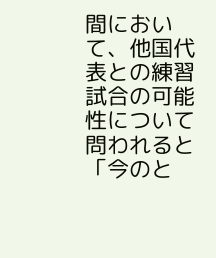間において、他国代表との練習試合の可能性について問われると「今のと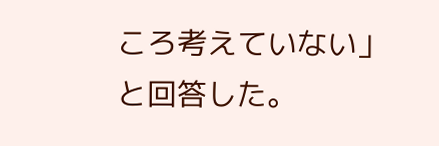ころ考えていない」と回答した。